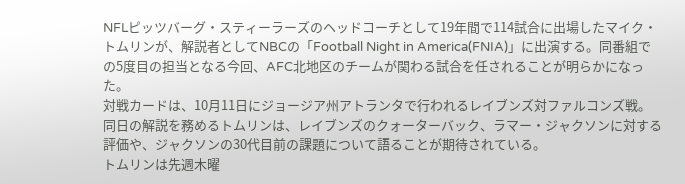NFLピッツバーグ・スティーラーズのヘッドコーチとして19年間で114試合に出場したマイク・トムリンが、解説者としてNBCの「Football Night in America(FNIA)」に出演する。同番組での5度目の担当となる今回、AFC北地区のチームが関わる試合を任されることが明らかになった。
対戦カードは、10月11日にジョージア州アトランタで行われるレイブンズ対ファルコンズ戦。同日の解説を務めるトムリンは、レイブンズのクォーターバック、ラマー・ジャクソンに対する評価や、ジャクソンの30代目前の課題について語ることが期待されている。
トムリンは先週木曜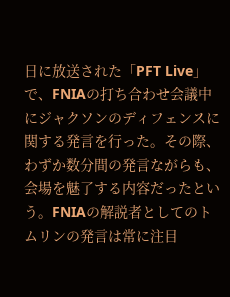日に放送された「PFT Live」で、FNIAの打ち合わせ会議中にジャクソンのディフェンスに関する発言を行った。その際、わずか数分間の発言ながらも、会場を魅了する内容だったという。FNIAの解説者としてのトムリンの発言は常に注目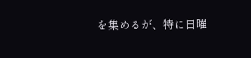を集めるが、特に日曜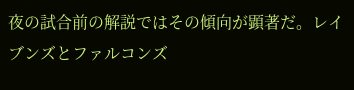夜の試合前の解説ではその傾向が顕著だ。レイブンズとファルコンズ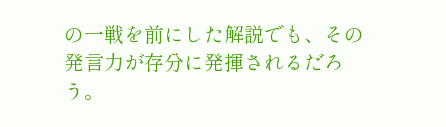の一戦を前にした解説でも、その発言力が存分に発揮されるだろう。